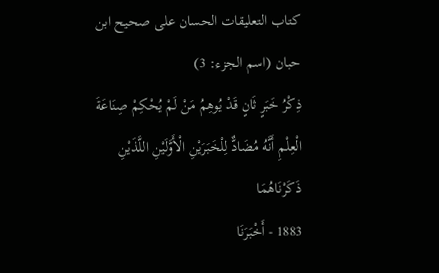كتاب التعليقات الحسان على صحيح ابن حبان (اسم الجزء: 3)
ذِكْرُ خَبَرٍ ثَانٍ قَدْ يُوهِمُ مَنْ لَمْ يُحْكِمْ صِنَاعَةَ الْعِلْمِ أَنَّهُ مُضَادٌّ لِلْخَبَرَيْنِ الْأَوَّلَيْنِ اللَّذَيْنِ ذَكَرْنَاهُمَا
1883 - أَخْبَرَنَا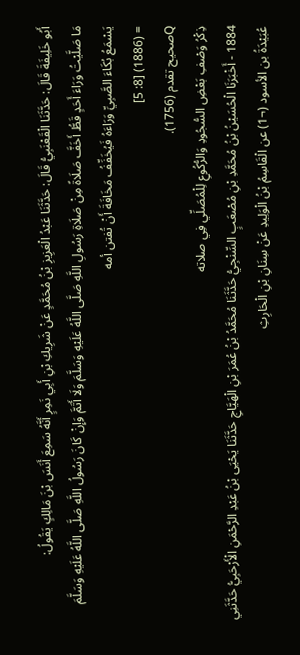أَبُو خَلِيفَةَ قَالَ: حَدَّثَنَا الْقَعْنَبِيُّ قَالَ: حَدَّثَنَا عَبْدُ الْعَزِيزِ بْنُ مُحَمَّدٍ عَنْ شَرِيكِ بْنِ أَبِي نَمِرٍ أَنَّهُ سَمِعَ أَنَسَ بْنَ مَالِكٍ يَقُولُ:
مَا صَلَّيْتُ وَرَاءَ أَحَدٍ قَطُّ أَخَفَّ صَلَاةً مِنْ صَلَاةِ رَسُولِ اللَّهِ صَلَّى اللَّهُ عَلَيْهِ وَسَلَّمَ وَلَا أَتَمَّ وَإِنْ كَانَ رَسُولُ اللَّهِ صَلَّى اللَّهُ عَلَيْهِ وَسَلَّمَ يَسْمَعُ بُكَاءَ الصَّبِيِّ وَرَاءَهُ فَيُخَفِّفُ مَخَافَةَ أَنْ تُفتن أمه
= (1886) [8: 5]
Qصحيح تقدم (1756).
ذِكْرُ وَصْفِ بَعْضِ السُّجُودِ وَالرُّكُوعِ لِلْمُصَلِّي فِي صلاته
1884 - أَخْبَرَنَا الْحُسَيْنُ بْنُ مُحَمَّدِ بْنِ مُصْعَبٍ السِّنْجِيُّ حَدَّثَنَا مُحَمَّدُ بْنُ عُمَرَ بْنِ الْهَيَّاجِ حَدَّثَنَا يَحْيَى بْنُ عَبْدِ الرَّحْمَنِ الْأَرْحَبِيُّ حَدَّثَنِي عُبَيْدَةُ بن الأسود (¬1) عن الْقَاسِمُ بْنُ الْوَلِيدِ عَنْ سِنَانِ بْنِ الْحَارِثِ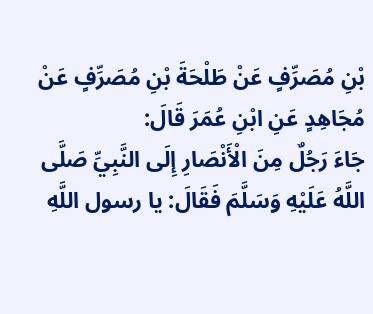بْنِ مُصَرِّفٍ عَنْ طَلْحَةَ بْنِ مُصَرِّفٍ عَنْ مُجَاهِدٍ عَنِ ابْنِ عُمَرَ قَالَ:
جَاءَ رَجُلٌ مِنَ الْأَنْصَارِ إِلَى النَّبِيِّ صَلَّى اللَّهُ عَلَيْهِ وَسَلَّمَ فَقَالَ: يا رسول اللَّهِ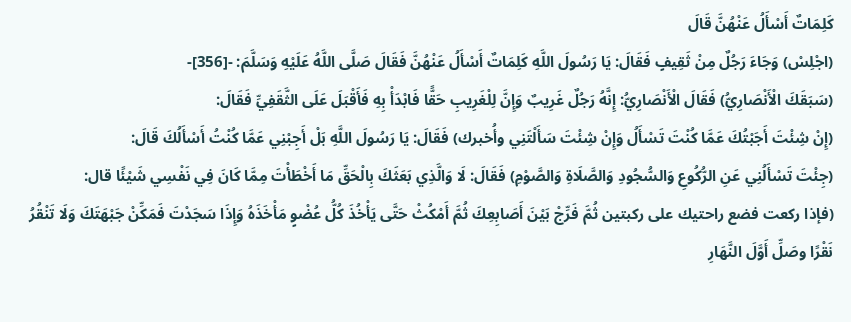كَلِمَاتٌ أَسْأَلُ عَنْهُنَّ قَالَ
(اجْلِسْ) وَجَاءَ رَجُلٌ مِنْ ثَقِيفٍ فَقَالَ: يَا رَسُولَ اللَّهِ كَلِمَاتٌ أَسْأَلُ عَنْهُنَّ فَقَالَ صَلَّى اللَّهُ عَلَيْهِ وَسَلَّمَ: -[356]-
(سَبَقَكَ الْأَنْصَارِيُّ) فَقَالَ الْأَنْصَارِيُّ: إِنَّهُ رَجُلٌ غَرِيبٌ وَإِنَّ لِلْغَرِيبِ حَقًّا فَابْدَأْ بِهِ فَأَقْبَلَ عَلَى الثَّقَفِيِّ فَقَالَ:
(إِنْ شِئْتَ أَجَبْتُكَ عَمَّا كُنْتَ تَسْأَلُ وَإِنْ شِئْتَ سَأَلْتَنِي وأُخبرك) فَقَالَ: يَا رَسُولَ اللَّهِ بَلْ أَجِبْنِي عَمَّا كُنْتُ أَسْأَلُكَ قَالَ:
(جِئْتَ تَسْأَلُنِي عَنِ الرُّكُوعِ وَالسُّجُودِ وَالصَّلَاةِ وَالصَّوْمِ) فَقَالَ: لَا وَالَّذِي بَعَثَكَ بِالْحَقِّ مَا أَخْطَأْتَ مِمَّا كَانَ فِي نَفْسِي شَيْئًا قال:
(فإذا ركعت فضع راحتيك على ركبتين ثُمَّ فَرِّجْ بَيْنَ أَصَابِعِكَ ثُمَّ أَمْكُثْ حَتَّى يَأْخُذَ كُلُّ عُضْوٍ مَأْخَذَهُ وَإِذَا سَجَدْتَ فَمَكِّنْ جَبْهَتَكَ وَلَا تَنْقُرُ نَقْرًا وصَلِّ أَوَّلَ النَّهَارِ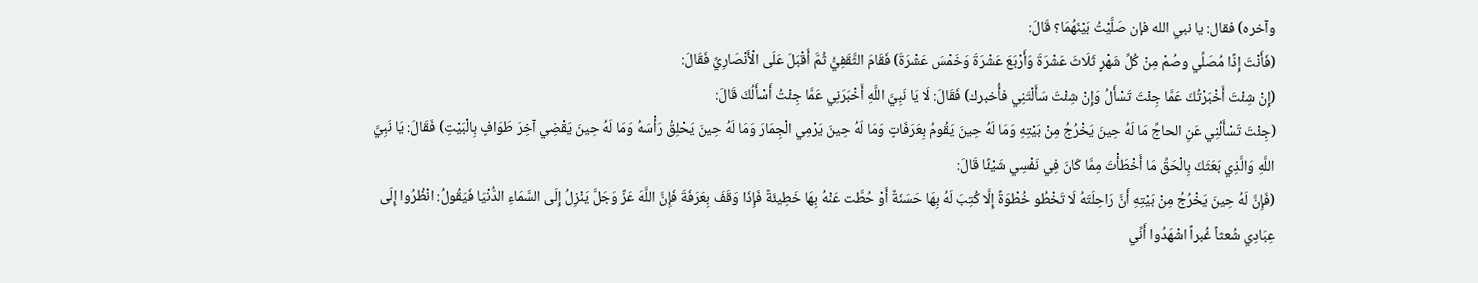وآخره) فقال: يا نبي الله فإن صَلَّيْتُ بَيْنَهُمَا؟ قَالَ:
(فَأَنْتَ إِذًا مُصَلِّي وصُمْ مِنْ كُلِّ شَهْرٍ ثَلَاثَ عَشْرَةَ وَأَرْبَعَ عَشْرَةَ وَخَمْسَ عَشْرَةَ) فَقَامَ الثَّقَفِيُّ ثُمَّ أَقْبَلَ عَلَى الْأَنْصَارِيِّ فَقَالَ:
(إِنْ شِئْتَ أَخْبَرْتُكَ عَمَّا جِئْتَ تَسْأَلُ وَإِنْ شِئْتَ سَأَلْتَنِي فأُخبرك) فَقَالَ: لَا يَا نَبِيَّ اللَّهِ أَخْبَرَنِي عَمَّا جِئْتُ أَسْأَلُكَ قَالَ:
(جِئْتَ تَسْأَلُنِي عَنِ الحاجِّ مَا لَهُ حِينَ يَخْرُجُ مِنْ بَيْتِهِ وَمَا لَهُ حِينَ يَقُومُ بِعَرَفَاتٍ وَمَا لَهُ حِينَ يَرْمِي الْجِمَارَ وَمَا لَهُ حِينَ يَحْلِقُ رَأْسَهُ وَمَا لَهُ حِينَ يَقْضِي آخِرَ طَوَافٍ بِالْبَيْتِ) فَقَالَ: يَا نَبِيَّ اللَّهِ وَالَّذِي بَعَثَكَ بِالْحَقِّ مَا أَخْطَأْتَ مِمَّا كَانَ فِي نَفْسِي شَيْئًا قَالَ:
(فَإِنَّ لَهُ حِينَ يَخْرُجُ مِنْ بَيْتِهِ أَنَّ رَاحِلَتَهُ لَا تَخْطُو خُطْوَةً إِلَّا كُتِبَ لَهُ بِهَا حَسَنَةٌ أَوْ حُطَّت عَنْهُ بِهَا خَطِيئَةٌ فَإِذَا وَقَفَ بِعَرَفَةَ فَإِنَّ اللَّهَ عَزَّ وَجَلَّ يَنْزِلُ إِلَى السَّمَاءِ الدُّنْيَا فَيَقُولُ: انْظُرُوا إِلَى عِبَادِي شُعثاً غُبراً اشْهَدُوا أَنِّي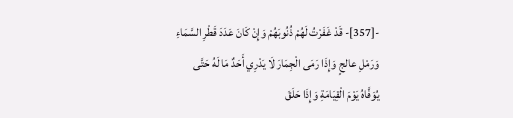-[357]- قَدْ غَفَرْتُ لَهُمْ ذُنُوبَهُمْ وَإِنْ كَانَ عَدَدَ قَطْرِ السَّمَاءِ وَرَمْلِ عالجٍ وَإِذَا رَمَى الْجِمَارَ لَا يَدْرِي أَحَدٌ مَا لَهُ حَتَّى يُوَفَّاهُ يَوْمَ الْقِيَامَةِ وَإِذَا حَلَقَ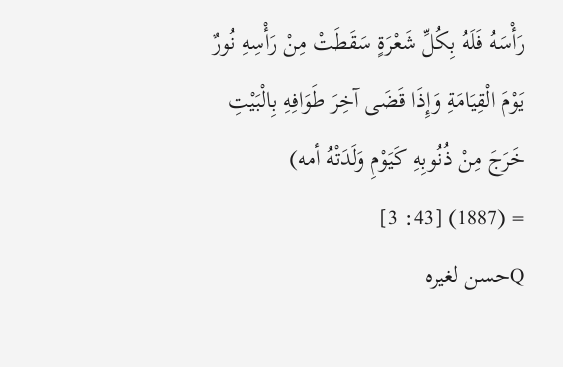رَأْسَهُ فَلَهُ بِكُلِّ شَعْرَةٍ سَقَطَتْ مِنْ رَأْسِهِ نُورٌ يَوْمَ الْقِيَامَةِ وَإِذَا قَضَى آخِرَ طَوَافِهِ بِالْبَيْتِ خَرَجَ مِنْ ذُنُوبِهِ كَيَوْمِ وَلَدَتْهُ أمه)
= (1887) [43: 3]
Qحسن لغيره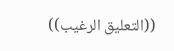((التعليق الرغيب))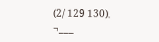(2/ 129 130).
¬___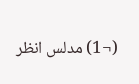(¬1) مدلس انظر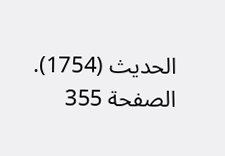الحديث (1754).
الصفحة 355